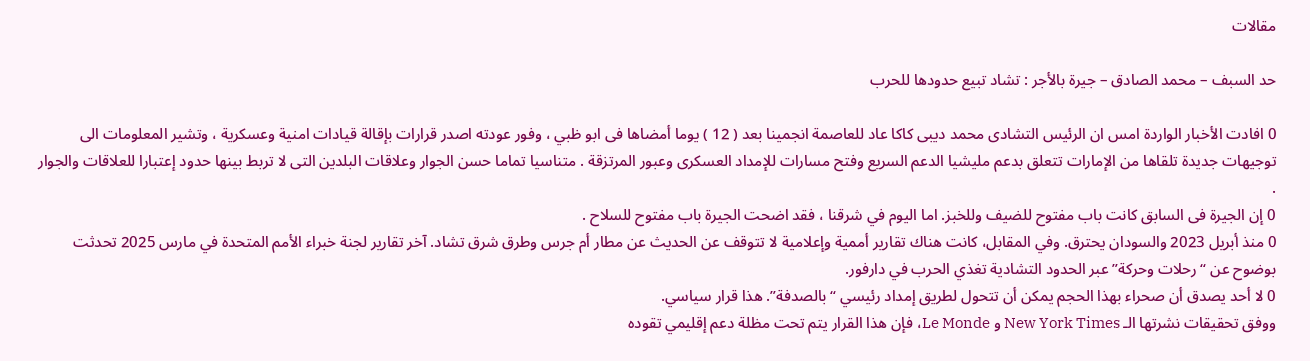مقالات

حد السبف – محمد الصادق – جيرة بالأجر : تشاد تبيع حدودها للحرب

0 افادت الأخبار الواردة امس ان الرئيس التشادى محمد ديبى كاكا عاد للعاصمة انجمينا بعد ( 12 ) يوما أمضاها فى ابو ظبي ، وفور عودته اصدر قرارات بإقالة قيادات امنية وعسكرية ، وتشير المعلومات الى توجيهات جديدة تلقاها من الإمارات تتعلق بدعم مليشيا الدعم السريع وفتح مسارات للإمداد العسكرى وعبور المرتزقة . متناسيا تماما حسن الجوار وعلاقات البلدين التى لا تربط بينها حدود إعتبارا للعلاقات والجوار .
0 إن الجيرة فى السابق كانت باب مفتوح للضيف وللخبز. اما اليوم في شرقنا ، فقد اضحت الجيرة باب مفتوح للسلاح .
0 منذ أبريل 2023 والسودان يحترق. وفي المقابل، كانت هناك تقارير أممية وإعلامية لا تتوقف عن الحديث عن مطار أم جرس وطرق شرق تشاد. آخر تقارير لجنة خبراء الأمم المتحدة في مارس 2025 تحدثت بوضوح عن “رحلات وحركة” عبر الحدود التشادية تغذي الحرب في دارفور.
0 لا أحد يصدق أن صحراء بهذا الحجم يمكن أن تتحول لطريق إمداد رئيسي “بالصدفة”. هذا قرار سياسي.
ووفق تحقيقات نشرتها الـ New York Times و Le Monde، فإن هذا القرار يتم تحت مظلة دعم إقليمي تقوده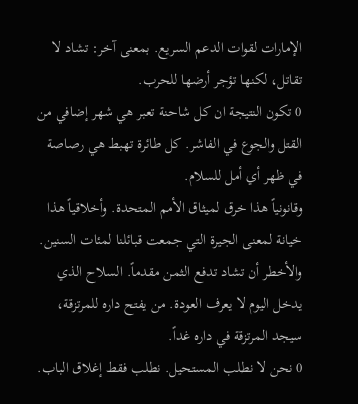الإمارات لقوات الدعم السريع. بمعنى آخر: تشاد لا تقاتل، لكنها تؤجر أرضها للحرب.
0 تكون النتيجة ان كل شاحنة تعبر هي شهر إضافي من القتل والجوع في الفاشر. كل طائرة تهبط هي رصاصة في ظهر أي أمل للسلام.
وقانونياً هذا خرق لميثاق الأمم المتحدة. وأخلاقياً هذا خيانة لمعنى الجيرة التي جمعت قبائلنا لمئات السنين.
والأخطر أن تشاد تدفع الثمن مقدماً. السلاح الذي يدخل اليوم لا يعرف العودة. من يفتح داره للمرتزقة، سيجد المرتزقة في داره غداً.
0 نحن لا نطلب المستحيل. نطلب فقط إغلاق الباب.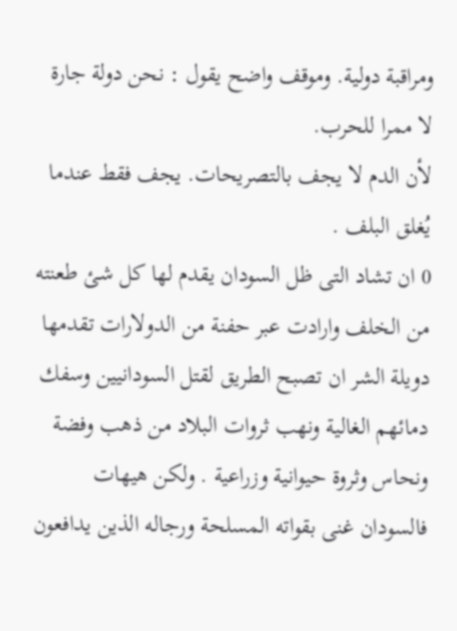ومراقبة دولية. وموقف واضح يقول : نحن دولة جارة لا ممرا للحرب.
لأن الدم لا يجف بالتصريحات. يجف فقط عندما يُغلق البلف .
0 ان تشاد التى ظل السودان يقدم لها كل شئ طعنته من الخلف وارادت عبر حفنة من الدولارات تقدمها دويلة الشر ان تصبح الطريق لقتل السودانيين وسفك دمائهم الغالية ونهب ثروات البلاد من ذهب وفضة ونحاس وثروة حيوانية وزراعية . ولكن هيهات فالسودان غنى بقواته المسلحة ورجاله الذين يدافعون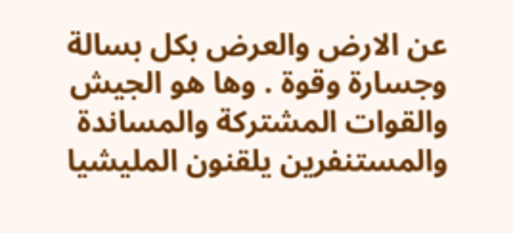عن الارض والعرض بكل بسالة وجسارة وقوة . وها هو الجيش والقوات المشتركة والمساندة والمستنفرين يلقنون المليشيا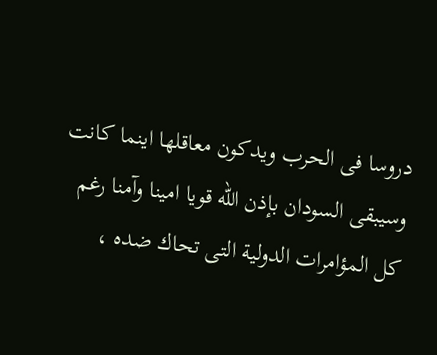دروسا فى الحرب ويدكون معاقلها اينما كانت وسيبقى السودان بإذن الله قويا امينا وآمنا رغم كل المؤامرات الدولية التى تحاك ضده ،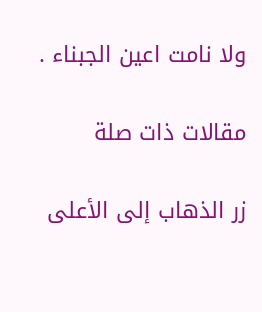ولا نامت اعين الجبناء .

مقالات ذات صلة

زر الذهاب إلى الأعلى